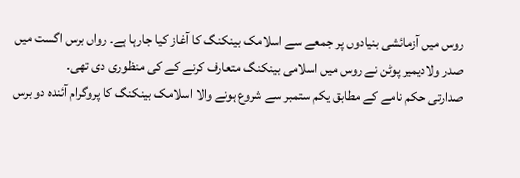روس میں آزمائشی بنیادوں پر جمعے سے اسلامک بینکنگ کا آغاز کیا جارہا ہے۔ رواں برس اگست میں صدر ولادیمیر پوٹن نے روس میں اسلامی بینکنگ متعارف کرنے کے کی منظوری دی تھی۔
صدارتی حکم نامے کے مطابق یکم ستمبر سے شروع ہونے والا اسلامک بینکنگ کا پروگرام آئندہ دو برس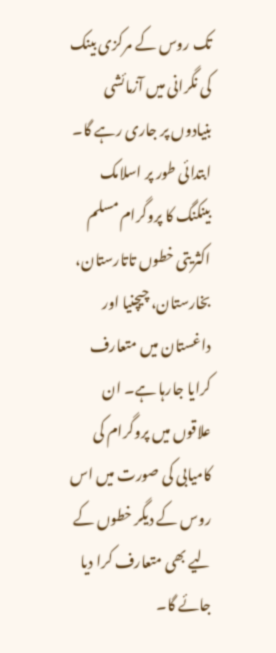تک روس کے مرکزی بینک کی نگرانی میں آزمائشی بنیادوں پر جاری رہے گا۔
ابتدائی طور پر اسلامک بینکنگ کا پروگرام مسلم اکثریتی خطوں تاتارستان، بخارستان، چیچنیا اور داغستان میں متعارف کرایا جارہا ہے۔ ان علاقوں میں پروگرام کی کامیابی کی صورت میں اس روس کے دیگر خطوں کے لیے بھی متعارف کرا دیا جائے گا۔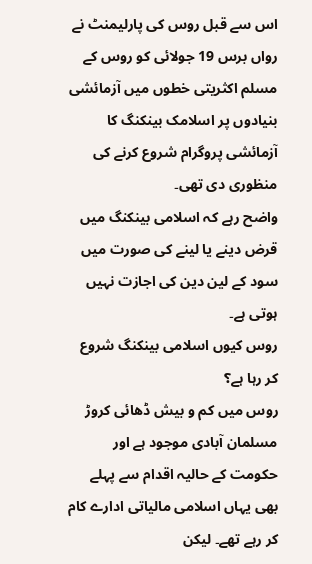اس سے قبل روس کی پارلیمنٹ نے رواں برس 19 جولائی کو روس کے مسلم اکثریتی خطوں میں آزمائشی بنیادوں پر اسلامک بینکنگ کا آزمائشی پروگرام شروع کرنے کی منظوری دی تھی۔
واضح رہے کہ اسلامی بینکنگ میں قرض دینے یا لینے کی صورت میں سود کے لین دین کی اجازت نہیں ہوتی ہے۔
روس کیوں اسلامی بینکنگ شروع کر رہا ہے؟
روس میں کم و بیش ڈھائی کروڑ مسلمان آبادی موجود ہے اور حکومت کے حالیہ اقدام سے پہلے بھی یہاں اسلامی مالیاتی ادارے کام کر رہے تھے۔ لیکن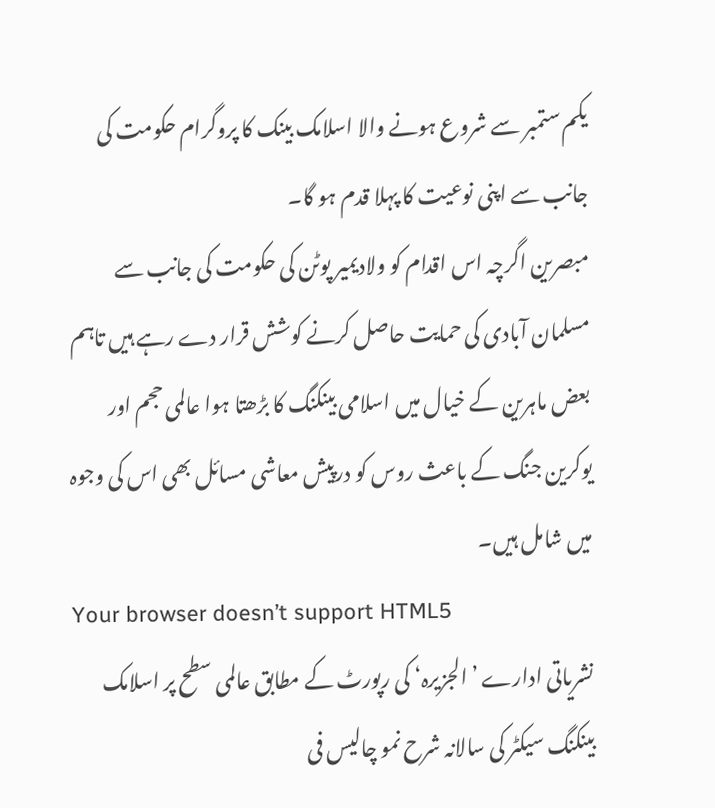یکم ستمبر سے شروع ہونے والا اسلامک بینک کا پروگرام حکومت کی جانب سے اپنی نوعیت کا پہلا قدم ہو گا۔
مبصرین اگرچہ اس اقدام کو ولادیمیر پوٹن کی حکومت کی جانب سے مسلمان آبادی کی حمایت حاصل کرنے کوشش قرار دے رہے ہیں تاہم بعض ماہرین کے خیال میں اسلامی بینکنگ کا بڑھتا ہوا عالمی حجم اور یوکرین جنگ کے باعث روس کو درپیش معاشی مسائل بھی اس کی وجوہ میں شامل ہیں۔
Your browser doesn’t support HTML5
نشریاتی ادارے ’الجزیرہ‘ کی رپورٹ کے مطابق عالمی سطح پر اسلامک بینکنگ سیکٹر کی سالانہ شرح نمو چالیس فی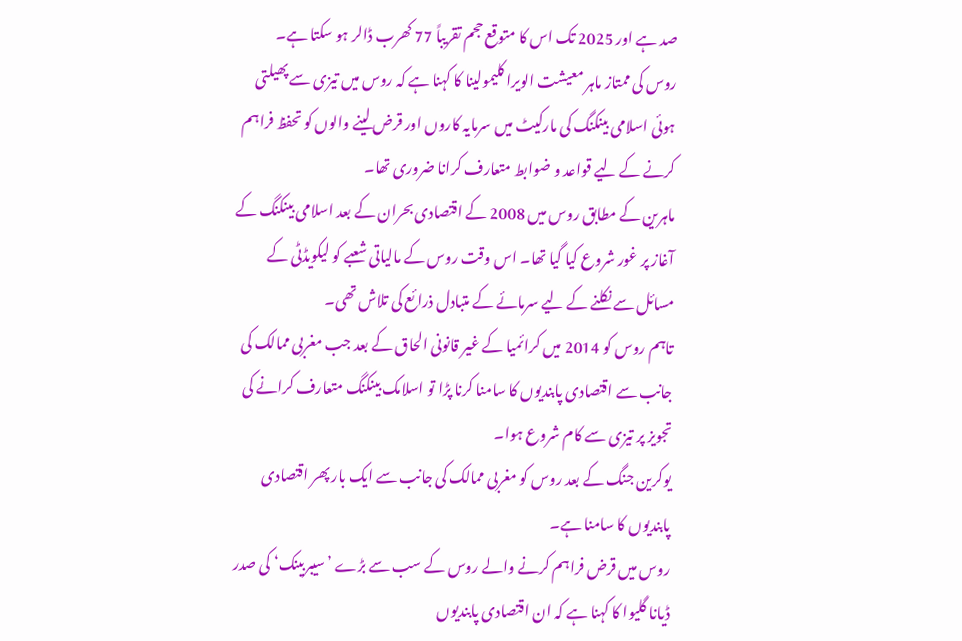صد ہے اور 2025 تک اس کا متوقع حجم تقریباً 77 کھرب ڈالر ہو سکتا ہے۔
روس کی ممتاز ماہر معیشت الویرا کلیمولینا کا کہنا ہے کہ روس میں تیزی سے پھیلتی ہوئی اسلامی بینکنگ کی مارکیٹ میں سرمایہ کاروں اور قرض لینے والوں کو تحفظ فراہم کرنے کے لیے قواعد و ضوابط متعارف کرانا ضروری تھا۔
ماہرین کے مطابق روس میں 2008 کے اقتصادی بحران کے بعد اسلامی بینکنگ کے آغاز پر غور شروع کیا گیا تھا۔ اس وقت روس کے مالیاتی شعبے کو لیکویڈٹی کے مسائل سے نکلنے کے لیے سرمائے کے متبادل ذرائع کی تلاش تھی۔
تاہم روس کو 2014 میں کرائمیا کے غیر قانونی الحاق کے بعد جب مغربی ممالک کی جانب سے اقتصادی پابندیوں کا سامنا کرنا پڑا تو اسلامک بینکنگ متعارف کرانے کی تجویز پر تیزی سے کام شروع ہوا۔
یوکرین جنگ کے بعد روس کو مغربی ممالک کی جانب سے ایک بار پھر اقتصادی پابندیوں کا سامنا ہے۔
روس میں قرض فراہم کرنے والے روس کے سب سے بڑے ’سیبربینک‘ کی صدر ڈیانا گلیوا کا کہنا ہے کہ ان اقتصادی پابندیوں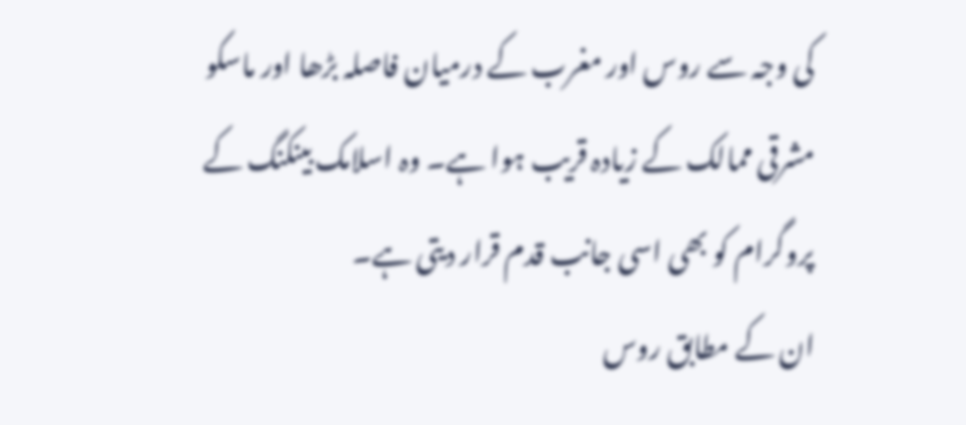کی وجہ سے روس اور مغرب کے درمیان فاصلہ بڑھا اور ماسکو مشرقی ممالک کے زیادہ قریب ہوا ہے۔ وہ اسلامک بینکنگ کے پروگرام کو بھی اسی جانب قدم قرار دیتی ہے۔
ان کے مطابق روس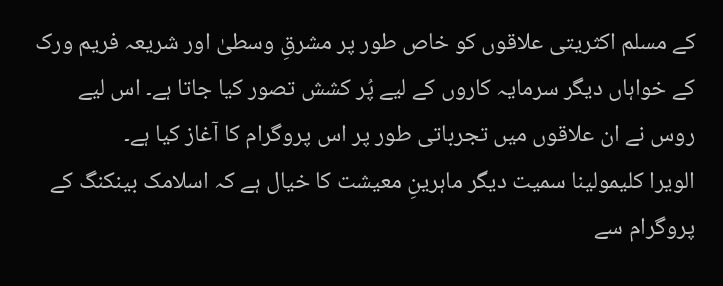کے مسلم اکثریتی علاقوں کو خاص طور پر مشرقِ وسطیٰ اور شریعہ فریم ورک کے خواہاں دیگر سرمایہ کاروں کے لیے پُر کشش تصور کیا جاتا ہے۔ اس لیے روس نے ان علاقوں میں تجرباتی طور پر اس پروگرام کا آغاز کیا ہے۔
الویرا کلیمولینا سمیت دیگر ماہرینِ معیشت کا خیال ہے کہ اسلامک بینکنگ کے پروگرام سے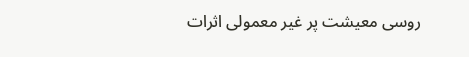روسی معیشت پر غیر معمولی اثرات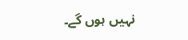نہیں ہوں گے۔